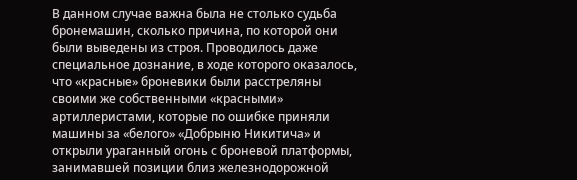В данном случае важна была не столько судьба бронемашин, сколько причина, по которой они были выведены из строя. Проводилось даже специальное дознание, в ходе которого оказалось, что «красные» броневики были расстреляны своими же собственными «красными» артиллеристами, которые по ошибке приняли машины за «белого» «Добрыню Никитича» и открыли ураганный огонь с броневой платформы, занимавшей позиции близ железнодорожной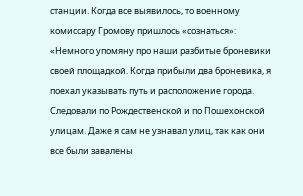станции. Когда все выявилось, то военному комиссару Громову пришлось «сознаться»: «Немного упомяну про наши разбитые броневики своей площадкой. Когда прибыли два броневика, я поехал указывать путь и расположение города. Следовали по Рождественской и по Пошехонской улицам. Даже я сам не узнавал улиц, так как они все были завалены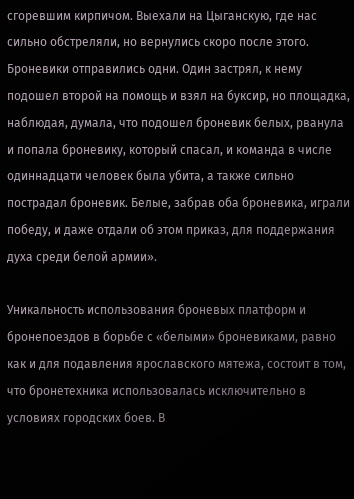сгоревшим кирпичом. Выехали на Цыганскую, где нас сильно обстреляли, но вернулись скоро после этого. Броневики отправились одни. Один застрял, к нему подошел второй на помощь и взял на буксир, но площадка, наблюдая, думала, что подошел броневик белых, рванула и попала броневику, который спасал, и команда в числе одиннадцати человек была убита, а также сильно пострадал броневик. Белые, забрав оба броневика, играли победу, и даже отдали об этом приказ, для поддержания духа среди белой армии».

Уникальность использования броневых платформ и бронепоездов в борьбе с «белыми» броневиками, равно как и для подавления ярославского мятежа, состоит в том, что бронетехника использовалась исключительно в условиях городских боев. В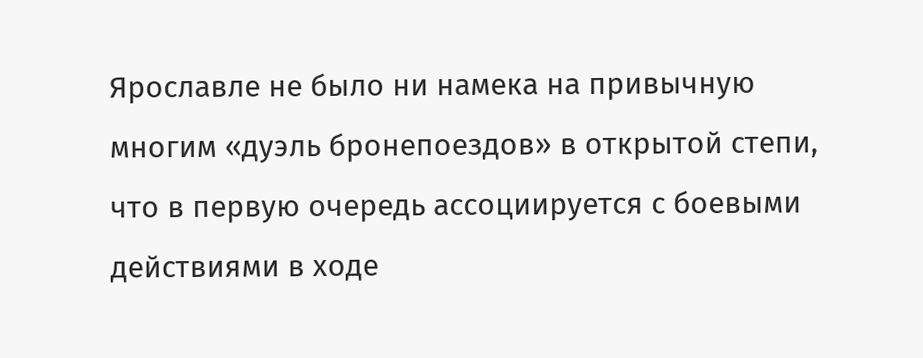Ярославле не было ни намека на привычную многим «дуэль бронепоездов» в открытой степи, что в первую очередь ассоциируется с боевыми действиями в ходе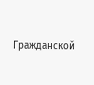Гражданской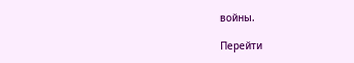войны.

Перейти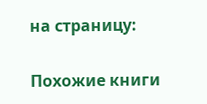на страницу:

Похожие книги